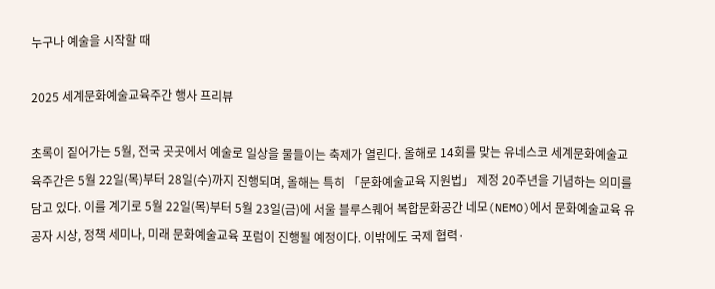누구나 예술을 시작할 때

2025 세계문화예술교육주간 행사 프리뷰

초록이 짙어가는 5월, 전국 곳곳에서 예술로 일상을 물들이는 축제가 열린다. 올해로 14회를 맞는 유네스코 세계문화예술교육주간은 5월 22일(목)부터 28일(수)까지 진행되며, 올해는 특히 「문화예술교육 지원법」 제정 20주년을 기념하는 의미를 담고 있다. 이를 계기로 5월 22일(목)부터 5월 23일(금)에 서울 블루스퀘어 복합문화공간 네모(NEMO)에서 문화예술교육 유공자 시상, 정책 세미나, 미래 문화예술교육 포럼이 진행될 예정이다. 이밖에도 국제 협력·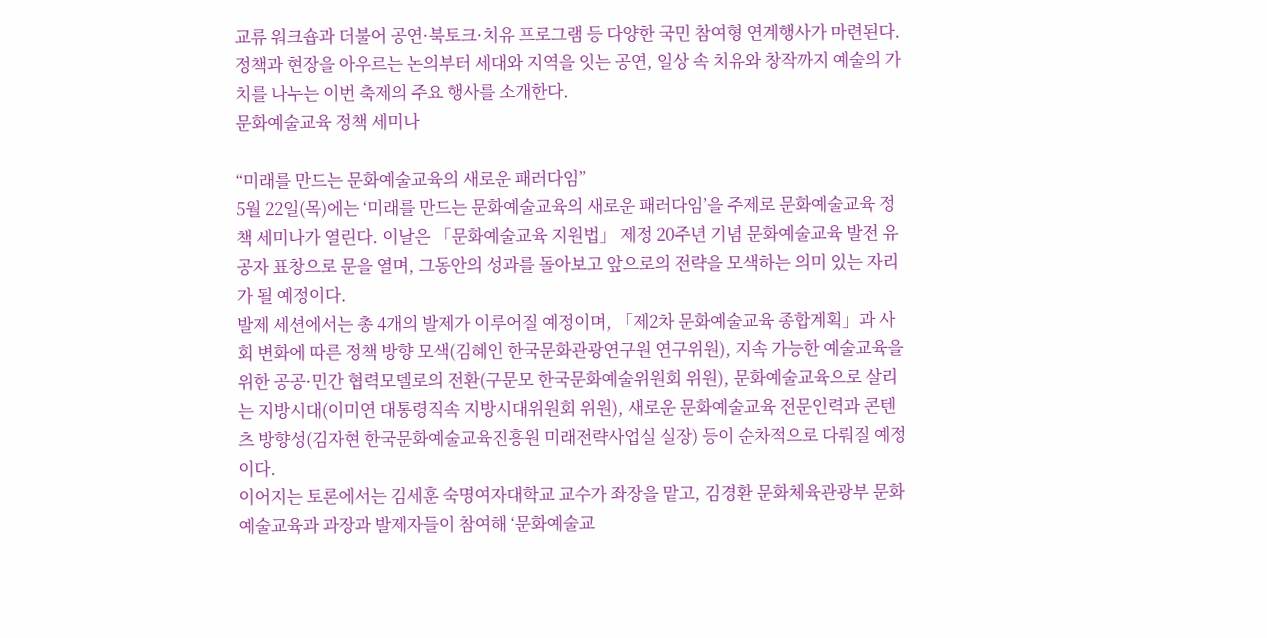교류 워크숍과 더불어 공연·북토크·치유 프로그램 등 다양한 국민 참여형 연계행사가 마련된다. 정책과 현장을 아우르는 논의부터 세대와 지역을 잇는 공연, 일상 속 치유와 창작까지 예술의 가치를 나누는 이번 축제의 주요 행사를 소개한다.
문화예술교육 정책 세미나

“미래를 만드는 문화예술교육의 새로운 패러다임”
5월 22일(목)에는 ‘미래를 만드는 문화예술교육의 새로운 패러다임’을 주제로 문화예술교육 정책 세미나가 열린다. 이날은 「문화예술교육 지원법」 제정 20주년 기념 문화예술교육 발전 유공자 표창으로 문을 열며, 그동안의 성과를 돌아보고 앞으로의 전략을 모색하는 의미 있는 자리가 될 예정이다.
발제 세션에서는 총 4개의 발제가 이루어질 예정이며, 「제2차 문화예술교육 종합계획」과 사회 변화에 따른 정책 방향 모색(김혜인 한국문화관광연구원 연구위원), 지속 가능한 예술교육을 위한 공공·민간 협력모델로의 전환(구문모 한국문화예술위원회 위원), 문화예술교육으로 살리는 지방시대(이미연 대통령직속 지방시대위원회 위원), 새로운 문화예술교육 전문인력과 콘텐츠 방향성(김자현 한국문화예술교육진흥원 미래전략사업실 실장) 등이 순차적으로 다뤄질 예정이다.
이어지는 토론에서는 김세훈 숙명여자대학교 교수가 좌장을 맡고, 김경환 문화체육관광부 문화예술교육과 과장과 발제자들이 참여해 ‘문화예술교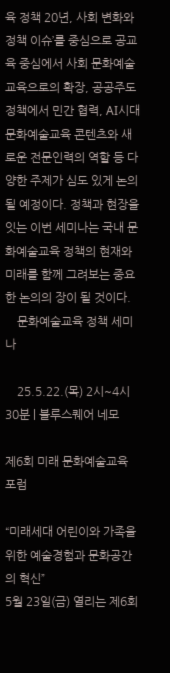육 정책 20년, 사회 변화와 정책 이슈’를 중심으로 공교육 중심에서 사회 문화예술교육으로의 확장, 공공주도 정책에서 민간 협력, AI시대 문화예술교육 콘텐츠와 새로운 전문인력의 역할 등 다양한 주제가 심도 있게 논의될 예정이다. 정책과 현장을 잇는 이번 세미나는 국내 문화예술교육 정책의 현재와 미래를 함께 그려보는 중요한 논의의 장이 될 것이다.
    문화예술교육 정책 세미나

    25.5.22.(목) 2시~4시 30분 | 블루스퀘어 네모

제6회 미래 문화예술교육 포럼

“미래세대 어린이와 가족을 위한 예술경험과 문화공간의 혁신”
5월 23일(금) 열리는 제6회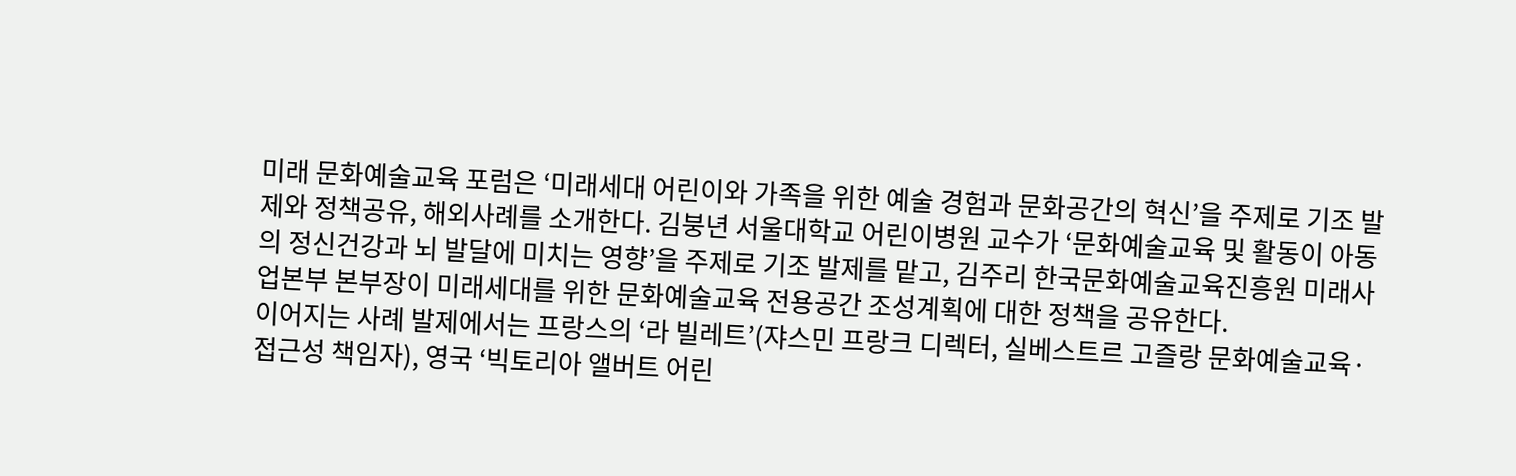미래 문화예술교육 포럼은 ‘미래세대 어린이와 가족을 위한 예술 경험과 문화공간의 혁신’을 주제로 기조 발제와 정책공유, 해외사례를 소개한다. 김붕년 서울대학교 어린이병원 교수가 ‘문화예술교육 및 활동이 아동의 정신건강과 뇌 발달에 미치는 영향’을 주제로 기조 발제를 맡고, 김주리 한국문화예술교육진흥원 미래사업본부 본부장이 미래세대를 위한 문화예술교육 전용공간 조성계획에 대한 정책을 공유한다.
이어지는 사례 발제에서는 프랑스의 ‘라 빌레트’(쟈스민 프랑크 디렉터, 실베스트르 고즐랑 문화예술교육·접근성 책임자), 영국 ‘빅토리아 앨버트 어린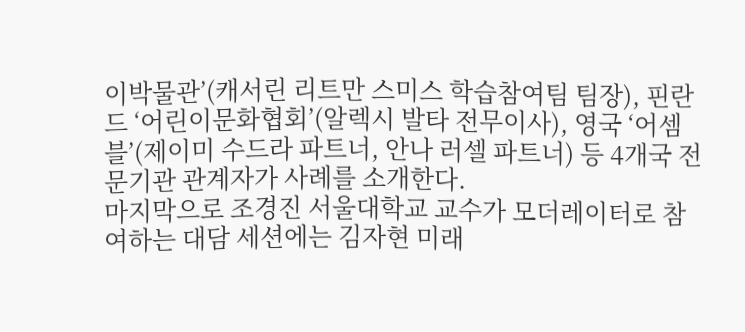이박물관’(캐서린 리트만 스미스 학습참여팀 팀장), 핀란드 ‘어린이문화협회’(알렉시 발타 전무이사), 영국 ‘어셈블’(제이미 수드라 파트너, 안나 러셀 파트너) 등 4개국 전문기관 관계자가 사례를 소개한다.
마지막으로 조경진 서울대학교 교수가 모더레이터로 참여하는 대담 세션에는 김자현 미래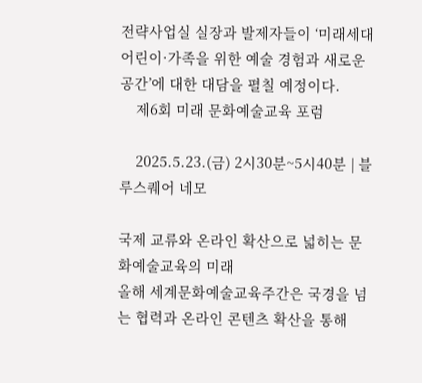전략사업실 실장과 발제자들이 ‘미래세대 어린이·가족을 위한 예술 경험과 새로운 공간’에 대한 대담을 펼칠 예정이다.
    제6회 미래 문화예술교육 포럼

    2025.5.23.(금) 2시30분~5시40분 | 블루스퀘어 네모

국제 교류와 온라인 확산으로 넓히는 문화예술교육의 미래
올해 세계문화예술교육주간은 국경을 넘는 협력과 온라인 콘텐츠 확산을 통해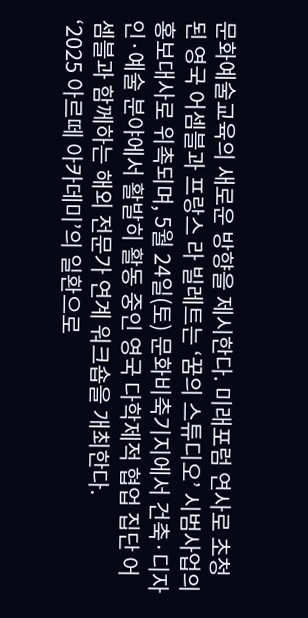문화예술교육의 새로운 방향을 제시한다. 미래포럼 연사로 초청된 영국 어셈블과 프랑스 라 빌레트는 ‘꿈의 스튜디오’ 시범사업의 홍보대사로 위촉되며, 5월 24일(토) 문화비축기지에서 건축·디자인·예술 분야에서 활발히 활동 중인 영국 다학제적 협업 집단 어셈블과 함께하는 해외 전문가 연계 워크숍을 개최한다.
‘2025 아르떼 아카데미’의 일환으로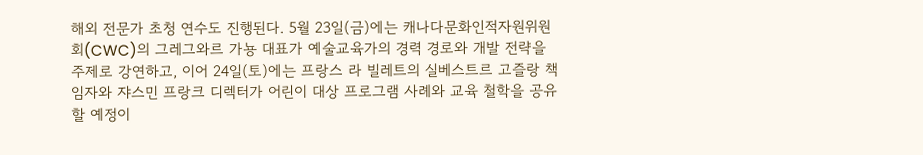해외 전문가 초청 연수도 진행된다. 5월 23일(금)에는 캐나다문화인적자원위원회(CWC)의 그레그와르 가뇽 대표가 예술교육가의 경력 경로와 개발 전략을 주제로 강연하고, 이어 24일(토)에는 프랑스 라 빌레트의 실베스트르 고즐랑 책임자와 쟈스민 프랑크 디렉터가 어린이 대상 프로그램 사례와 교육 철학을 공유할 예정이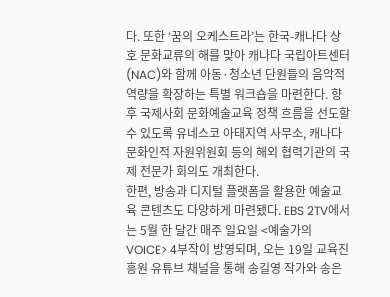다. 또한 ‘꿈의 오케스트라’는 한국-캐나다 상호 문화교류의 해를 맞아 캐나다 국립아트센터(NAC)와 함께 아동·청소년 단원들의 음악적 역량을 확장하는 특별 워크숍을 마련한다. 향후 국제사회 문화예술교육 정책 흐름을 선도할 수 있도록 유네스코 아태지역 사무소, 캐나다 문화인적 자원위원회 등의 해외 협력기관의 국제 전문가 회의도 개최한다.
한편, 방송과 디지털 플랫폼을 활용한 예술교육 콘텐츠도 다양하게 마련됐다. EBS 2TV에서는 5월 한 달간 매주 일요일 <예술가의 VOICE> 4부작이 방영되며, 오는 19일 교육진흥원 유튜브 채널을 통해 송길영 작가와 송은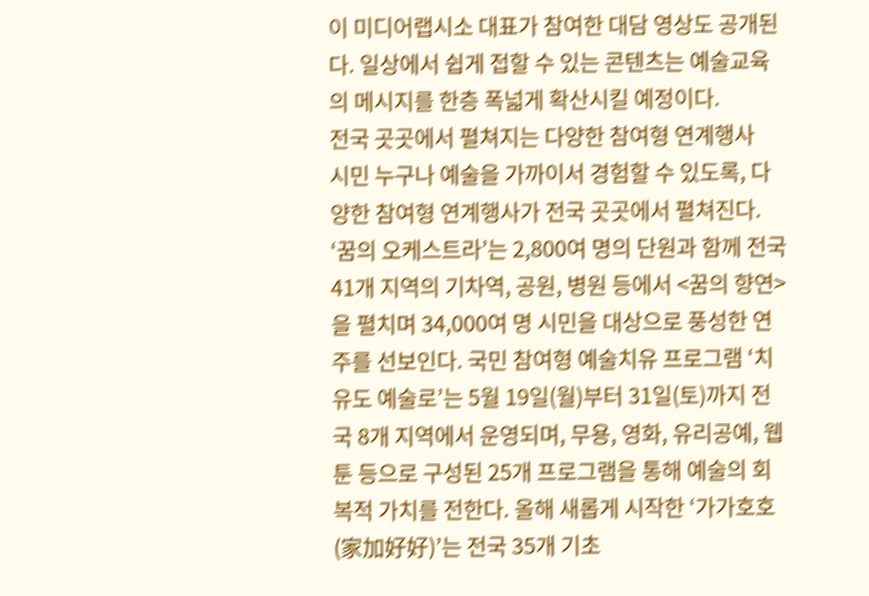이 미디어랩시소 대표가 참여한 대담 영상도 공개된다. 일상에서 쉽게 접할 수 있는 콘텐츠는 예술교육의 메시지를 한층 폭넓게 확산시킬 예정이다.
전국 곳곳에서 펼쳐지는 다양한 참여형 연계행사
시민 누구나 예술을 가까이서 경험할 수 있도록, 다양한 참여형 연계행사가 전국 곳곳에서 펼쳐진다. ‘꿈의 오케스트라’는 2,800여 명의 단원과 함께 전국 41개 지역의 기차역, 공원, 병원 등에서 <꿈의 향연>을 펼치며 34,000여 명 시민을 대상으로 풍성한 연주를 선보인다. 국민 참여형 예술치유 프로그램 ‘치유도 예술로’는 5월 19일(월)부터 31일(토)까지 전국 8개 지역에서 운영되며, 무용, 영화, 유리공예, 웹툰 등으로 구성된 25개 프로그램을 통해 예술의 회복적 가치를 전한다. 올해 새롭게 시작한 ‘가가호호(家加好好)’는 전국 35개 기초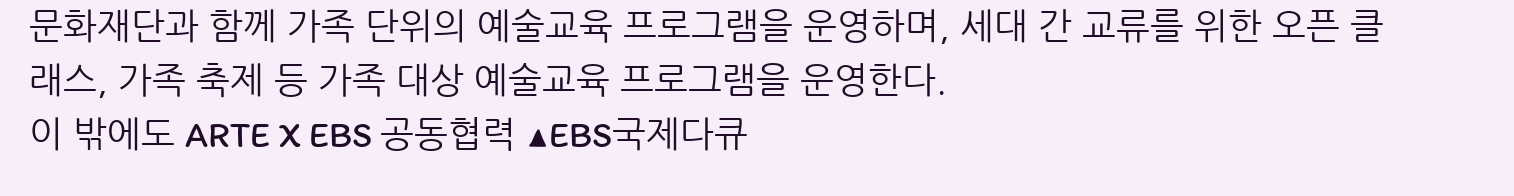문화재단과 함께 가족 단위의 예술교육 프로그램을 운영하며, 세대 간 교류를 위한 오픈 클래스, 가족 축제 등 가족 대상 예술교육 프로그램을 운영한다.
이 밖에도 ARTE X EBS 공동협력 ▲EBS국제다큐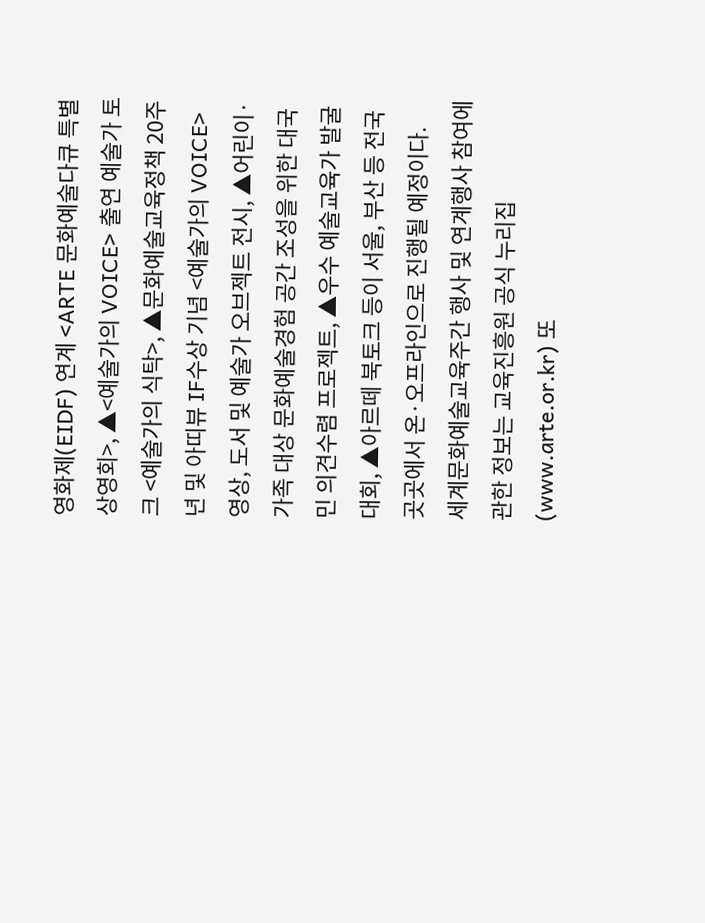영화제(EIDF) 연계 <ARTE 문화예술다큐 특별상영회>, ▲<예술가의 VOICE> 출연 예술가 토크 <예술가의 식탁>, ▲문화예술교육정책 20주년 및 아띠뷰 IF수상 기념 <예술가의 VOICE> 영상, 도서 및 예술가 오브젝트 전시, ▲어린이·가족 대상 문화예술경험 공간 조성을 위한 대국민 의견수렴 프로젝트, ▲우수 예술교육가 발굴대회, ▲아르떼 북토크 등이 서울, 부산 등 전국 곳곳에서 온·오프라인으로 진행될 예정이다.
세계문화예술교육주간 행사 및 연계행사 참여에 관한 정보는 교육진흥원 공식 누리집(www.arte.or.kr) 또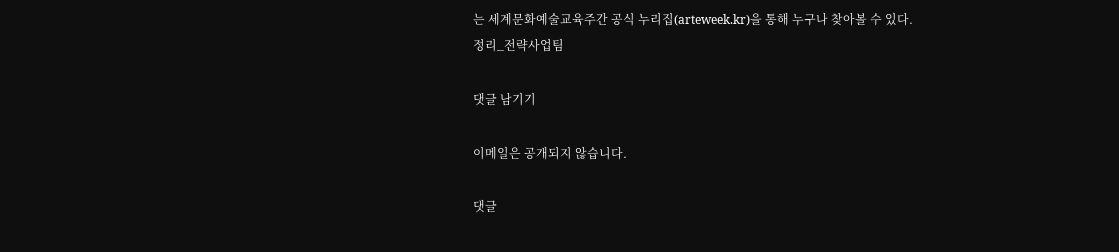는 세계문화예술교육주간 공식 누리집(arteweek.kr)을 통해 누구나 찾아볼 수 있다.
정리_전략사업팀

댓글 남기기

이메일은 공개되지 않습니다.

댓글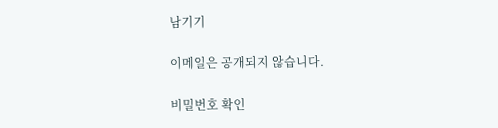남기기

이메일은 공개되지 않습니다.

비밀번호 확인